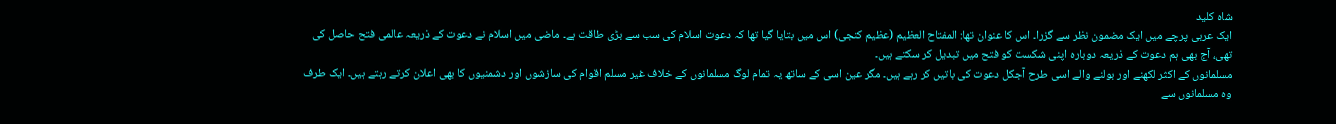شاه کلید
ایک عربی پرچے میں ایک مضمون نظر سے گزرا۔ اس کا عنوان تھا: المفتاح العظيم (عظیم کنجی) اس میں بتایا گیا تھا کہ دعوت اسلام کی سب سے بڑی طاقت ہے۔ ماضی میں اسلام نے دعوت کے ذریعہ عالمی فتح حاصل کی تھی، آج بھی ہم دعوت کے ذریعہ دوبارہ اپنی شکست کو فتح میں تبدیل کر سکتے ہیں۔
مسلمانوں کے اکثر لکھنے اور بولنے والے اسی طرح آجکل دعوت کی باتیں کر رہے ہیں۔ مگر عین اسی کے ساتھ یہ تمام لوگ مسلمانوں کے خلاف غیر مسلم اقوام کی سازشوں اور دشمنیوں کا بھی اعلان کرتے رہتے ہیں۔ ایک طرف وہ مسلمانوں سے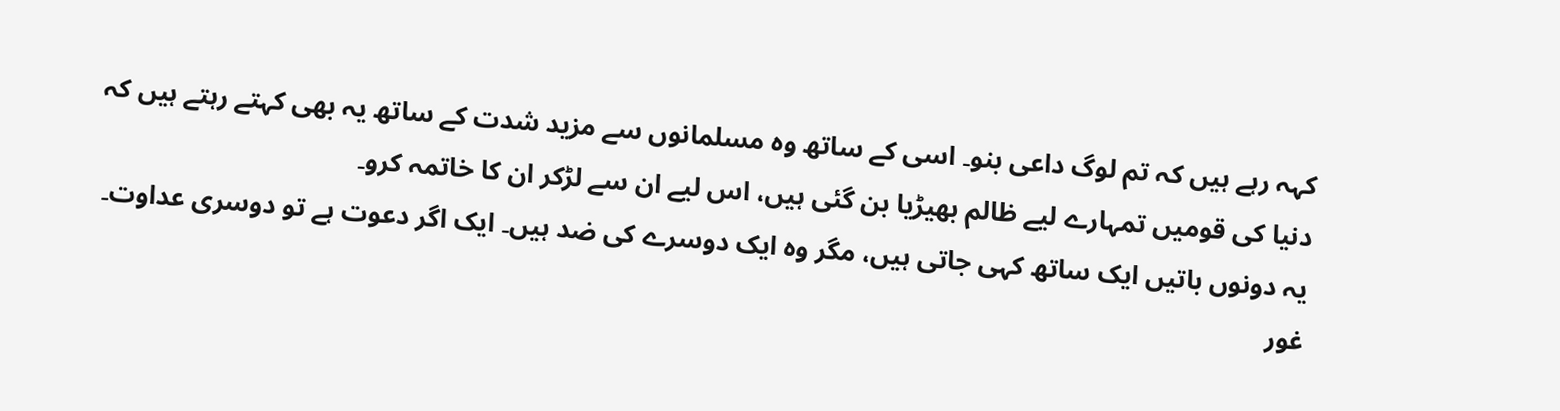کہہ رہے ہیں کہ تم لوگ داعی بنو۔ اسی کے ساتھ وہ مسلمانوں سے مزید شدت کے ساتھ یہ بھی کہتے رہتے ہیں کہ دنیا کی قومیں تمہارے لیے ظالم بھیڑیا بن گئی ہیں، اس لیے ان سے لڑکر ان کا خاتمہ کرو۔
یہ دونوں باتیں ایک ساتھ کہی جاتی ہیں، مگر وہ ایک دوسرے کی ضد ہیں۔ ایک اگر دعوت ہے تو دوسری عداوت۔ غور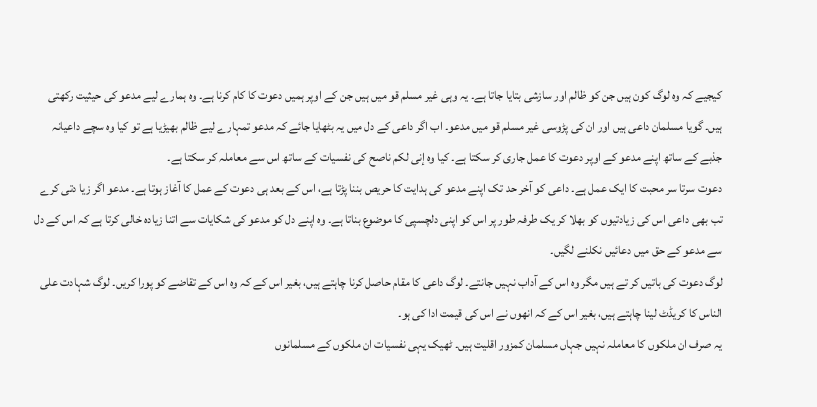کیجیے کہ وہ لوگ کون ہیں جن کو ظالم اور سازشی بتایا جاتا ہے۔ یہ وہی غیر مسلم قو میں ہیں جن کے اوپر ہمیں دعوت کا کام کرنا ہے۔ وہ ہمارے لیے مدعو کی حیثیت رکھتی ہیں۔ گویا مسلمان داعی ہیں اور ان کی پڑوسی غیر مسلم قو میں مدعو۔ اب اگر داعی کے دل میں یہ بٹھایا جائے کہ مدعو تمہارے لیے ظالم بھیڑیا ہے تو کیا وہ سچے داعیانہ جذبے کے ساتھ اپنے مدعو کے اوپر دعوت کا عمل جاری کر سکتا ہے۔ کیا وہ إنی لکم ناصح کی نفسیات کے ساتھ اس سے معاملہ کر سکتا ہے۔
دعوت سرتا سر محبت کا ایک عمل ہے۔ داعی کو آخر حد تک اپنے مدعو کی ہدایت کا حریص بننا پڑتا ہے، اس کے بعد ہی دعوت کے عمل کا آغاز ہوتا ہے۔ مدعو اگر زیا دتی کرے تب بھی داعی اس کی زیادتیوں کو بھلا کر یک طرفہ طور پر اس کو اپنی دلچسپی کا موضوع بناتا ہے۔ وہ اپنے دل کو مدعو کی شکایات سے اتنا زیادہ خالی کرتا ہے کہ اس کے دل سے مدعو کے حق میں دعائیں نکلنے لگیں۔
لوگ دعوت کی باتیں کر تے ہیں مگر وہ اس کے آداب نہیں جانتے۔ لوگ داعی کا مقام حاصل کرنا چاہتے ہیں، بغیر اس کے کہ وہ اس کے تقاضے کو پورا کریں۔ لوگ شہادت علی الناس کا کریڈٹ لینا چاہتے ہیں، بغیر اس کے کہ انھوں نے اس کی قیمت ادا کی ہو۔
یہ صرف ان ملکوں کا معاملہ نہیں جہاں مسلمان کمزور اقلیت ہیں۔ ٹھیک یہی نفسیات ان ملکوں کے مسلمانوں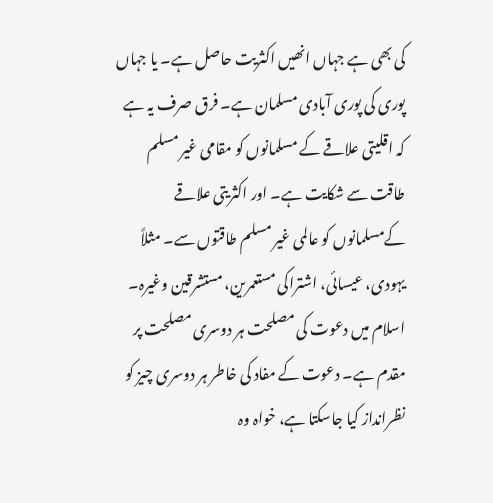کی بھی ہے جہاں انھیں اکثریت حاصل ہے۔ یا جہاں پوری کی پوری آبادی مسلمان ہے۔ فرق صرف یہ ہے کہ اقلیتی علاقے کے مسلمانوں کو مقامی غیر مسلم طاقت سے شکایت ہے۔ اور اکثریتی علاقے کےمسلمانوں کو عالمی غیر مسلم طاقتوں سے۔ مثلاً یہودی، عیسائی، اشتراکی مستعمرین، مستشرقین وغیرہ۔
اسلام میں دعوت کی مصلحت ہر دوسری مصلحت پر مقدم ہے۔ دعوت کے مفاد کی خاطر ہر دوسری چیز کو نظرانداز کیا جاسکتا ہے، خواہ وہ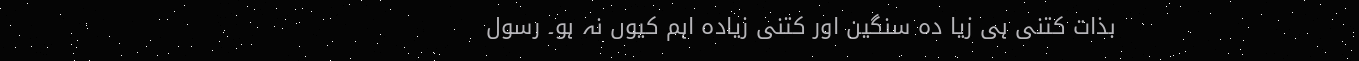بذات کتنی ہی زیا دہ سنگین اور کتنی زیادہ اہم کیوں نہ ہو۔ رسول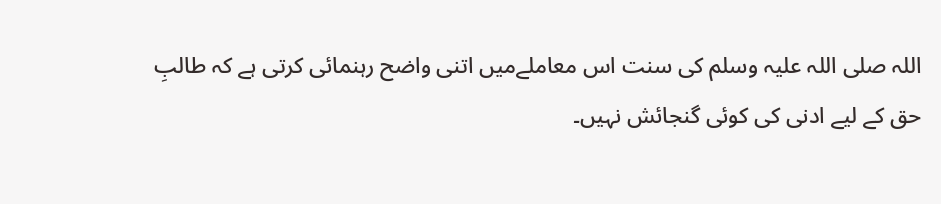اللہ صلی اللہ علیہ وسلم کی سنت اس معاملےمیں اتنی واضح رہنمائی کرتی ہے کہ طالبِ حق کے لیے ادنی کی کوئی گنجائش نہیں۔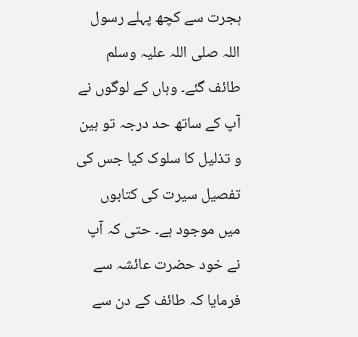ہجرت سے کچھ پہلے رسول اللہ صلی اللہ علیہ وسلم طائف گئے۔ وہاں کے لوگوں نے آپ کے ساتھ حد درجہ تو ہین و تذلیل کا سلوک کیا جس کی تفصیل سیرت کی کتابوں میں موجود ہے۔ حتی کہ آپ نے خود حضرت عائشہ سے فرمایا کہ طائف کے دن سے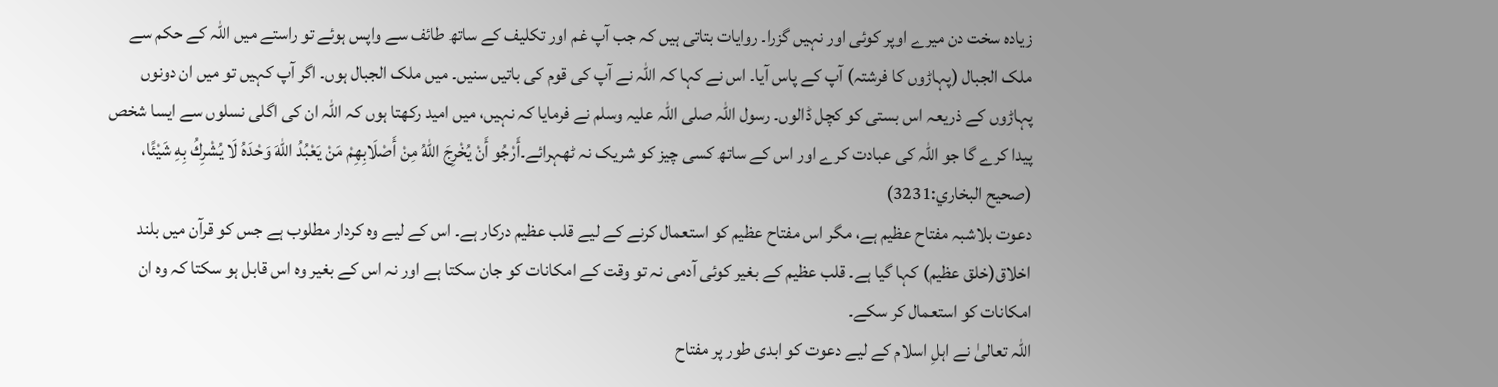زیادہ سخت دن میرے اوپر کوئی اور نہیں گزرا۔ روایات بتاتی ہیں کہ جب آپ غم اور تکلیف کے ساتھ طائف سے واپس ہوئے تو راستے میں اللہ کے حکم سے ملک الجبال (پہاڑوں کا فرشتہ) آپ کے پاس آیا۔ اس نے کہا کہ اللہ نے آپ کی قوم کی باتیں سنیں۔ میں ملک الجبال ہوں۔ اگر آپ کہیں تو میں ان دونوں پہاڑوں کے ذریعہ اس بستی کو کچل ڈالوں۔ رسول اللہ صلی اللہ علیہ وسلم نے فرمایا کہ نہیں، میں امید رکھتا ہوں کہ اللہ ان کی اگلی نسلوں سے ایسا شخص پیدا کرے گا جو اللہ کی عبادت کرے اور اس کے ساتھ کسی چیز کو شریک نہ ٹھہرائے۔أَرْجُو أَنْ يُخْرِجَ اللهُ مِنْ أَصْلَابِهِمْ مَنْ يَعْبُدُ اللهَ وَحْدَهُ لَا يُشْرِكُ بِهِ شَيْئًا، (صحيح البخاري:3231)
دعوت بلاشبہ مفتاح عظیم ہے، مگر اس مفتاح عظیم کو استعمال کرنے کے لیے قلب عظیم درکار ہے۔ اس کے لیے وہ کردار مطلوب ہے جس کو قرآن میں بلند اخلاق(خلق عظیم) کہا گیا ہے۔ قلب عظیم کے بغیر کوئی آدمی نہ تو وقت کے امکانات کو جان سکتا ہے اور نہ اس کے بغیر وہ اس قابل ہو سکتا کہ وہ ان امکانات کو استعمال کر سکے۔
اللہ تعالیٰ نے اہلِ اسلام کے لیے دعوت کو ابدی طور پر مفتاح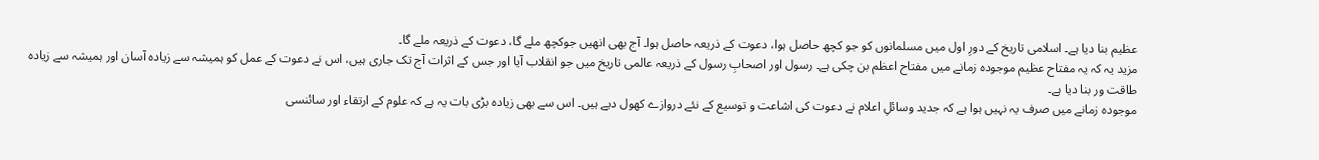عظیم بنا دیا ہے۔ اسلامی تاریخ کے دورِ اول میں مسلمانوں کو جو کچھ حاصل ہوا، دعوت کے ذریعہ حاصل ہوا۔ آج بھی انھیں جوکچھ ملے گا، دعوت کے ذریعہ ملے گا۔
مزید یہ کہ یہ مفتاح عظیم موجودہ زمانے میں مفتاح اعظم بن چکی ہے۔ رسول اور اصحابِ رسول کے ذریعہ عالمی تاریخ میں جو انقلاب آیا اور جس کے اثرات آج تک جاری ہیں، اس نے دعوت کے عمل کو ہمیشہ سے زیادہ آسان اور ہمیشہ سے زیادہ طاقت ور بنا دیا ہے۔
موجودہ زمانے میں صرف یہ نہیں ہوا ہے کہ جدید وسائلِ اعلام نے دعوت کی اشاعت و توسیع کے نئے دروازے کھول دیے ہیں۔ اس سے بھی زیادہ بڑی بات یہ ہے کہ علوم کے ارتقاء اور سائنسی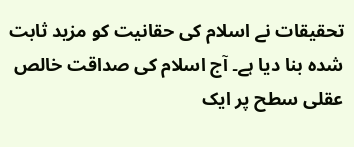تحقیقات نے اسلام کی حقانیت کو مزید ثابت شدہ بنا دیا ہے۔ آج اسلام کی صداقت خالص عقلی سطح پر ایک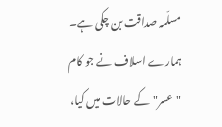مسلّمہ صداقت بن چکی ہے۔ ہمارے اسلاف نے جو کام "عسر"کے حالات میں کیا،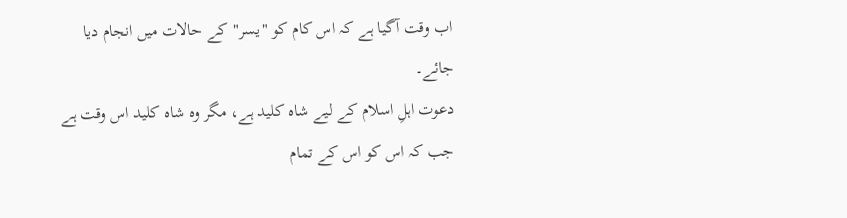اب وقت آگیا ہے کہ اس کام کو "یسر"کے حالات میں انجام دیا جائے۔
دعوت اہلِ اسلام کے لیے شاہ کلید ہے، مگر وہ شاہ کلید اس وقت ہے جب کہ اس کو اس کے تمام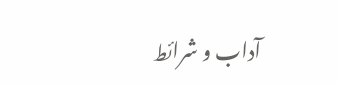آداب و شرائط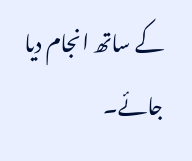کے ساتھ انجام دیا جائے۔